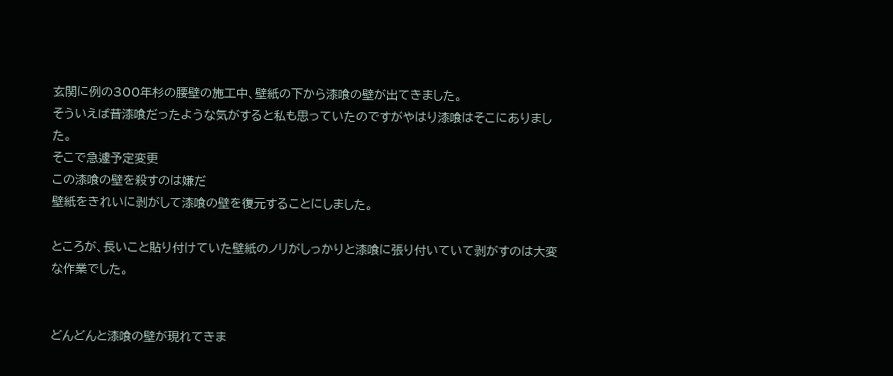玄関に例の300年杉の腰壁の施工中、壁紙の下から漆喰の壁が出てきました。
そういえば昔漆喰だったような気がすると私も思っていたのですがやはり漆喰はそこにありました。
そこで急遽予定変更
この漆喰の壁を殺すのは嫌だ
壁紙をきれいに剥がして漆喰の壁を復元することにしました。

ところが、長いこと貼り付けていた壁紙のノリがしっかりと漆喰に張り付いていて剥がすのは大変な作業でした。


どんどんと漆喰の壁が現れてきま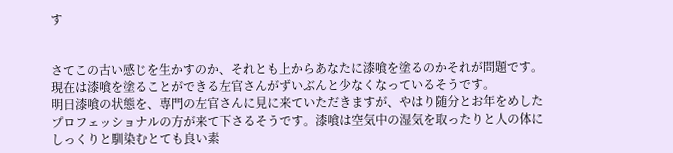す


さてこの古い感じを生かすのか、それとも上からあなたに漆喰を塗るのかそれが問題です。現在は漆喰を塗ることができる左官さんがずいぶんと少なくなっているそうです。
明日漆喰の状態を、専門の左官さんに見に来ていただきますが、やはり随分とお年をめしたプロフェッショナルの方が来て下さるそうです。漆喰は空気中の湿気を取ったりと人の体にしっくりと馴染むとても良い素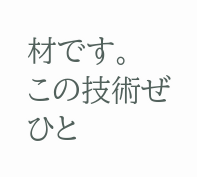材です。
この技術ぜひと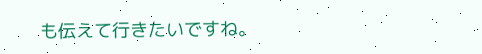も伝えて行きたいですね。